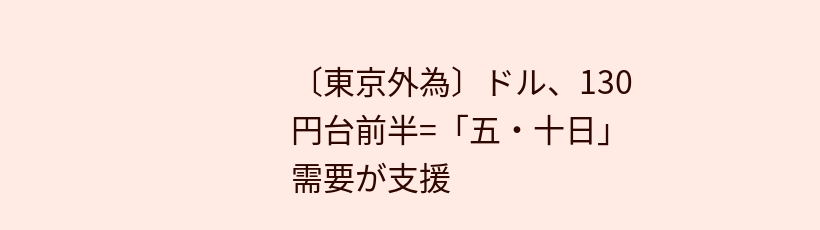〔東京外為〕ドル、130円台前半=「五・十日」需要が支援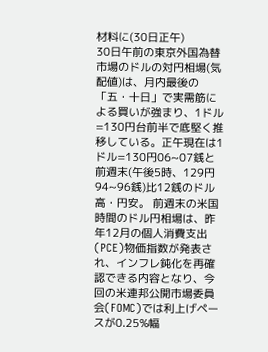材料に(30日正午)
30日午前の東京外国為替市場のドルの対円相場(気配値)は、月内最後の「五・十日」で実需筋による買いが強まり、1ドル=130円台前半で底堅く推移している。正午現在は1ドル=130円06~07銭と前週末(午後5時、129円94~96銭)比12銭のドル高・円安。 前週末の米国時間のドル円相場は、昨年12月の個人消費支出(PCE)物価指数が発表され、インフレ鈍化を再確認できる内容となり、今回の米連邦公開市場委員会(FOMC)では利上げペースが0.25%幅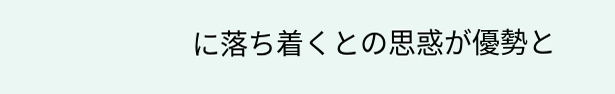に落ち着くとの思惑が優勢と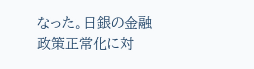なった。日銀の金融政策正常化に対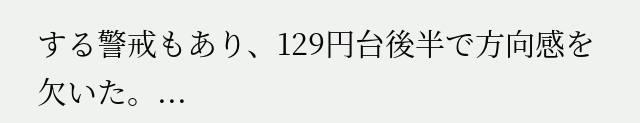する警戒もあり、129円台後半で方向感を欠いた。...